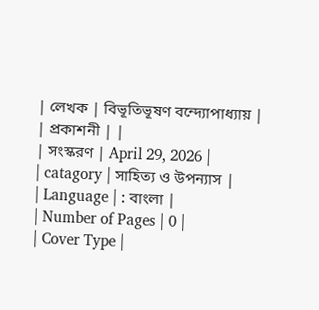| লেখক | বিভূতিভূষণ বন্দ্যোপাধ্যায় |
| প্রকাশনী | |
| সংস্করণ | April 29, 2026 |
| catagory | সাহিত্য ও উপন্যাস |
| Language | : বাংলা |
| Number of Pages | 0 |
| Cover Type |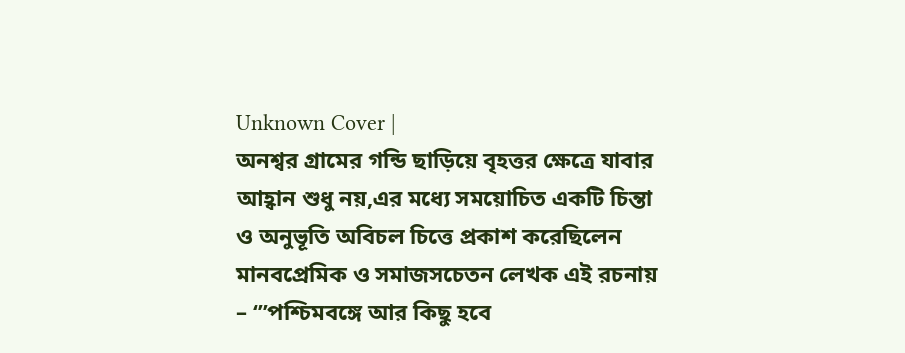Unknown Cover |
অনশ্বর গ্রামের গন্ডি ছাড়িয়ে বৃহত্তর ক্ষেত্রে যাবার আহ্বান শুধু নয়,এর মধ্যে সময়োচিত একটি চিন্তা ও অনুভূতি অবিচল চিত্তে প্রকাশ করেছিলেন মানবপ্রেমিক ও সমাজসচেতন লেখক এই রচনায় – ‘”পশ্চিমবঙ্গে আর কিছু হবে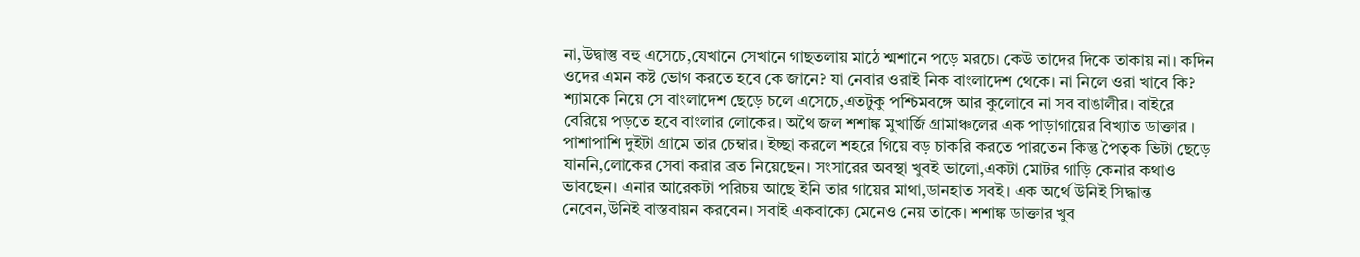না,উদ্বাস্তু বহু এসেচে,যেখানে সেখানে গাছতলায় মাঠে শ্মশানে পড়ে মরচে। কেউ তাদের দিকে তাকায় না। কদিন ওদের এমন কষ্ট ভোগ করতে হবে কে জানে? যা নেবার ওরাই নিক বাংলাদেশ থেকে। না নিলে ওরা খাবে কি? শ্যামকে নিয়ে সে বাংলাদেশ ছেড়ে চলে এসেচে,এতটুকু পশ্চিমবঙ্গে আর কুলোবে না সব বাঙালীর। বাইরে বেরিয়ে পড়তে হবে বাংলার লোকের। অথৈ জল শশাঙ্ক মুখার্জি গ্রামাঞ্চলের এক পাড়াগায়ের বিখ্যাত ডাক্তার । পাশাপাশি দুইটা গ্রামে তার চেম্বার। ইচ্ছা করলে শহরে গিয়ে বড় চাকরি করতে পারতেন কিন্তু পৈতৃক ভিটা ছেড়ে যাননি,লোকের সেবা করার ব্রত নিয়েছেন। সংসারের অবস্থা খুবই ভালো,একটা মোটর গাড়ি কেনার কথাও ভাবছেন। এনার আরেকটা পরিচয় আছে ইনি তার গায়ের মাথা,ডানহাত সবই। এক অর্থে উনিই সিদ্ধান্ত নেবেন,উনিই বাস্তবায়ন করবেন। সবাই একবাক্যে মেনেও নেয় তাকে। শশাঙ্ক ডাক্তার খুব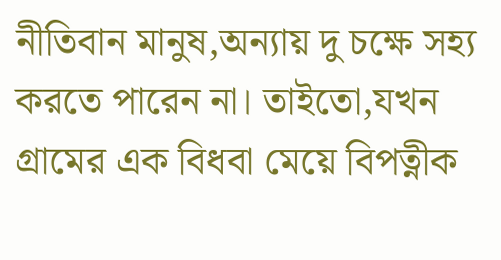নীতিবান মানুষ,অন্যায় দু চক্ষে সহ্য করতে পারেন না। তাইতো,যখন গ্রামের এক বিধবা মেয়ে বিপত্নীক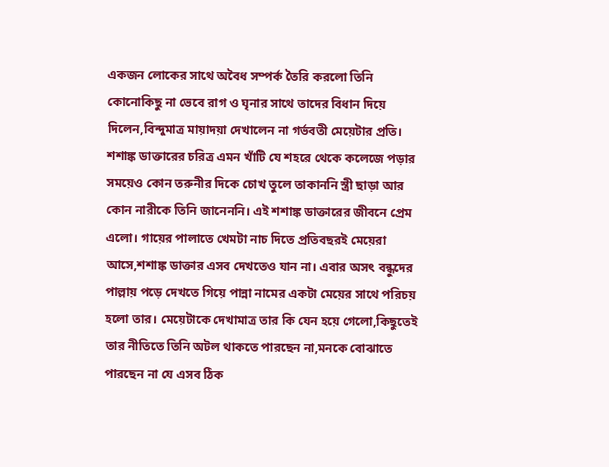একজন লোকের সাথে অবৈধ সম্পর্ক তৈরি করলো তিনি কোনোকিছু না ভেবে রাগ ও ঘৃনার সাথে তাদের বিধান দিয়ে দিলেন,বিন্দুমাত্র মায়াদয়া দেখালেন না গর্ভবতী মেয়েটার প্রতি। শশাঙ্ক ডাক্তারের চরিত্র এমন খাঁটি যে শহরে থেকে কলেজে পড়ার সময়েও কোন তরুনীর দিকে চোখ তুলে তাকাননি স্ত্রী ছাড়া আর কোন নারীকে তিনি জানেননি। এই শশাঙ্ক ডাক্তারের জীবনে প্রেম এলো। গায়ের পালাতে খেমটা নাচ দিতে প্রতিবছরই মেয়েরা আসে,শশাঙ্ক ডাক্তার এসব দেখতেও যান না। এবার অসৎ বন্ধুদের পাল্লায় পড়ে দেখতে গিয়ে পান্না নামের একটা মেয়ের সাথে পরিচয় হলো তার। মেয়েটাকে দেখামাত্র তার কি যেন হয়ে গেলো,কিছুতেই তার নীতিতে তিনি অটল থাকতে পারছেন না,মনকে বোঝাতে পারছেন না যে এসব ঠিক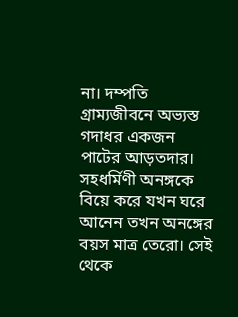না। দম্পতি গ্রাম্যজীবনে অভ্যস্ত গদাধর একজন পাটের আড়তদার। সহধর্মিণী অনঙ্গকে বিয়ে করে যখন ঘরে আনেন তখন অনঙ্গের বয়স মাত্র তেরো। সেই থেকে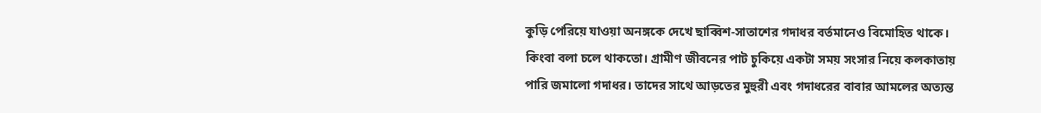কুড়ি পেরিয়ে যাওয়া অনঙ্গকে দেখে ছাব্বিশ-সাতাশের গদাধর বর্তমানেও বিমোহিত থাকে। কিংবা বলা চলে থাকতো। গ্রামীণ জীবনের পাট চুকিয়ে একটা সময় সংসার নিয়ে কলকাতায় পারি জমালো গদাধর। তাদের সাথে আড়তের মুহুরী এবং গদাধরের বাবার আমলের অত্যন্ত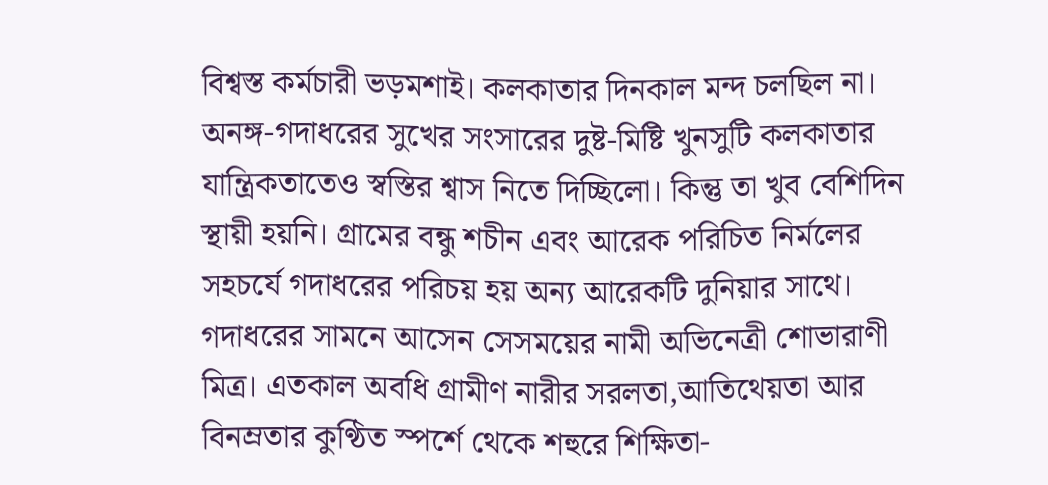বিশ্বস্ত কর্মচারী ভড়মশাই। কলকাতার দিনকাল মন্দ চলছিল না। অনঙ্গ-গদাধরের সুখের সংসারের দুষ্ট-মিষ্টি খুনসুটি কলকাতার যান্ত্রিকতাতেও স্বস্তির শ্বাস নিতে দিচ্ছিলো। কিন্তু তা খুব বেশিদিন স্থায়ী হয়নি। গ্রামের বন্ধু শচীন এবং আরেক পরিচিত নির্মলের সহচর্যে গদাধরের পরিচয় হয় অন্য আরেকটি দুনিয়ার সাথে। গদাধরের সামনে আসেন সেসময়ের নামী অভিনেত্রী শোভারাণী মিত্র। এতকাল অবধি গ্রামীণ নারীর সরলতা,আতিথেয়তা আর বিনম্রতার কুণ্ঠিত স্পর্শে থেকে শহুরে শিক্ষিতা-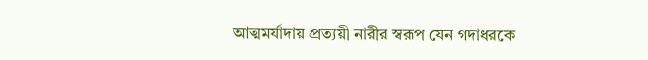আত্মমর্যাদায় প্রত্যয়ী নারীর স্বরূপ যেন গদাধরকে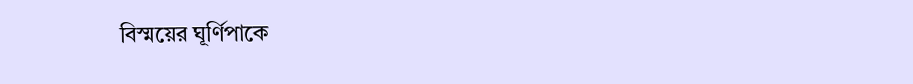বিস্ময়ের ঘূর্ণিপাকে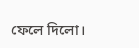ফেলে দিলো।